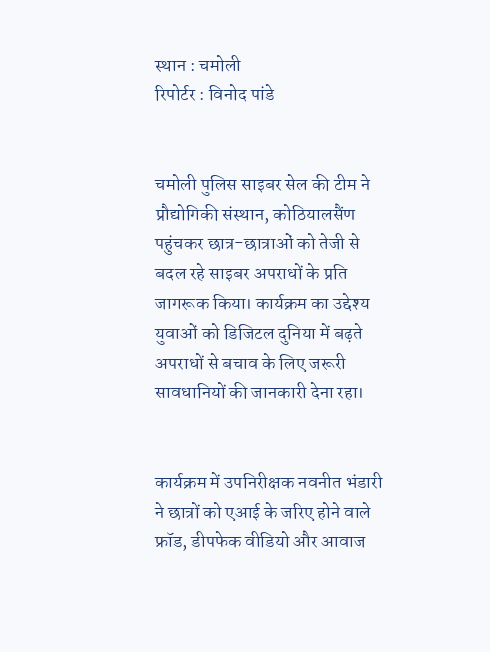स्थान : चमोली
रिपोर्टर : विनोद पांडे


चमोली पुलिस साइबर सेल की टीम ने प्रौद्योगिकी संस्थान, कोठियालसैंण पहुंचकर छात्र-छात्राओं को तेजी से बदल रहे साइबर अपराधों के प्रति जागरूक किया। कार्यक्रम का उद्देश्य युवाओं को डिजिटल दुनिया में बढ़ते अपराधों से बचाव के लिए जरूरी सावधानियों की जानकारी देना रहा।


कार्यक्रम में उपनिरीक्षक नवनीत भंडारी ने छात्रों को एआई के जरिए होने वाले फ्रॉड, डीपफेक वीडियो और आवाज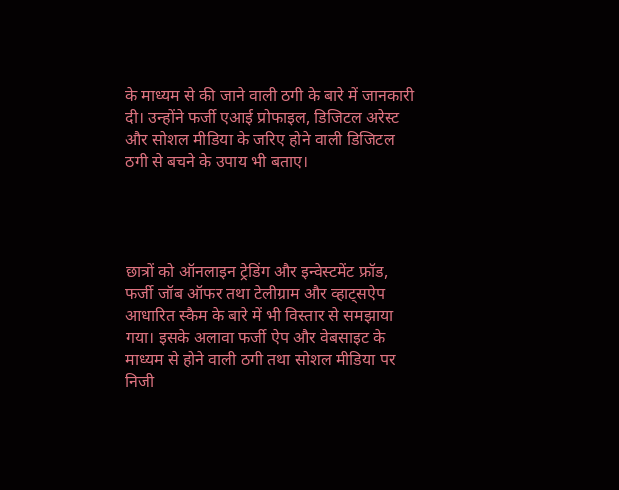के माध्यम से की जाने वाली ठगी के बारे में जानकारी दी। उन्होंने फर्जी एआई प्रोफाइल, डिजिटल अरेस्ट और सोशल मीडिया के जरिए होने वाली डिजिटल ठगी से बचने के उपाय भी बताए।




छात्रों को ऑनलाइन ट्रेडिंग और इन्वेस्टमेंट फ्रॉड, फर्जी जॉब ऑफर तथा टेलीग्राम और व्हाट्सऐप आधारित स्कैम के बारे में भी विस्तार से समझाया गया। इसके अलावा फर्जी ऐप और वेबसाइट के माध्यम से होने वाली ठगी तथा सोशल मीडिया पर निजी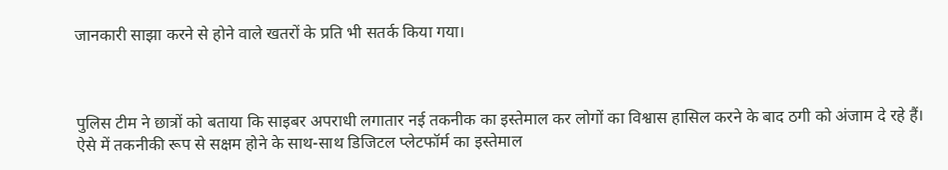जानकारी साझा करने से होने वाले खतरों के प्रति भी सतर्क किया गया।



पुलिस टीम ने छात्रों को बताया कि साइबर अपराधी लगातार नई तकनीक का इस्तेमाल कर लोगों का विश्वास हासिल करने के बाद ठगी को अंजाम दे रहे हैं। ऐसे में तकनीकी रूप से सक्षम होने के साथ-साथ डिजिटल प्लेटफॉर्म का इस्तेमाल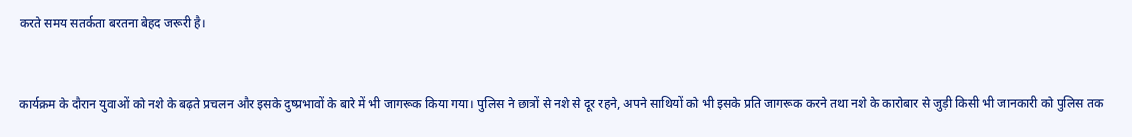करते समय सतर्कता बरतना बेहद जरूरी है।


कार्यक्रम के दौरान युवाओं को नशे के बढ़ते प्रचलन और इसके दुष्प्रभावों के बारे में भी जागरूक किया गया। पुलिस ने छात्रों से नशे से दूर रहने, अपने साथियों को भी इसके प्रति जागरूक करने तथा नशे के कारोबार से जुड़ी किसी भी जानकारी को पुलिस तक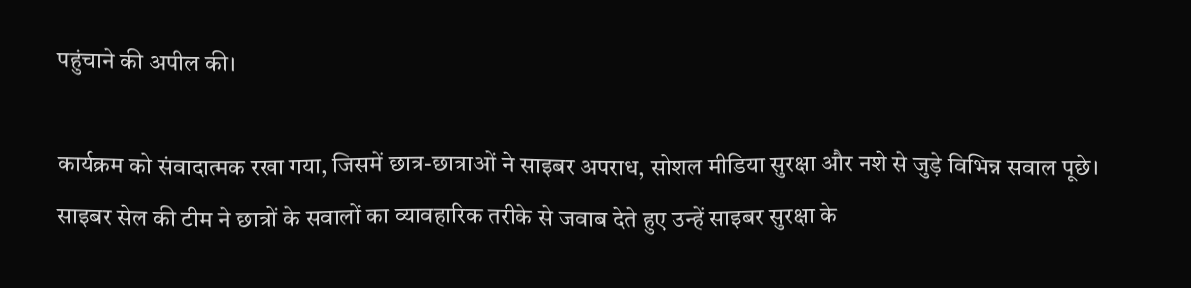पहुंचाने की अपील की।

कार्यक्रम को संवादात्मक रखा गया, जिसमें छात्र-छात्राओं ने साइबर अपराध, सोशल मीडिया सुरक्षा और नशे से जुड़े विभिन्न सवाल पूछे। साइबर सेल की टीम ने छात्रों के सवालों का व्यावहारिक तरीके से जवाब देते हुए उन्हें साइबर सुरक्षा के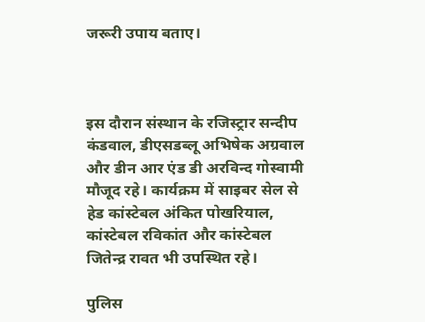जरूरी उपाय बताए।



इस दौरान संस्थान के रजिस्ट्रार सन्दीप कंडवाल, डीएसडब्लू अभिषेक अग्रवाल और डीन आर एंड डी अरविन्द गोस्वामी मौजूद रहे। कार्यक्रम में साइबर सेल से हेड कांस्टेबल अंकित पोखरियाल, कांस्टेबल रविकांत और कांस्टेबल जितेन्द्र रावत भी उपस्थित रहे।

पुलिस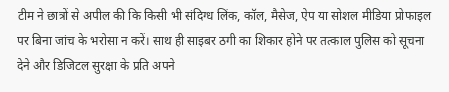टीम ने छात्रों से अपील की कि किसी भी संदिग्ध लिंक, कॉल, मैसेज, ऐप या सोशल मीडिया प्रोफाइल पर बिना जांच के भरोसा न करें। साथ ही साइबर ठगी का शिकार होने पर तत्काल पुलिस को सूचना देने और डिजिटल सुरक्षा के प्रति अपने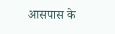आसपास के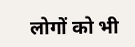लोगों को भी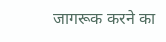जागरूक करने का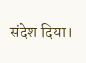संदेश दिया।